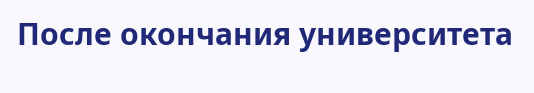После окончания университета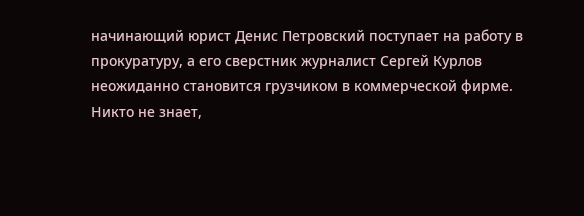начинающий юрист Денис Петровский поступает на работу в прокуратуру, а его сверстник журналист Сергей Курлов неожиданно становится грузчиком в коммерческой фирме. Никто не знает,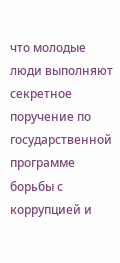что молодые люди выполняют секретное поручение по государственной программе борьбы с коррупцией и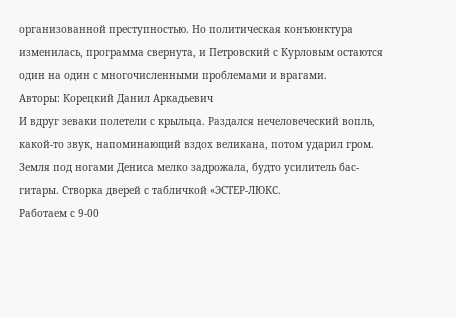организованной преступностью. Но политическая конъюнктура изменилась, программа свернута, и Петровский с Курловым остаются один на один с многочисленными проблемами и врагами.
Авторы: Корецкий Данил Аркадьевич
И вдруг зеваки полетели с крыльца. Раздался нечеловеческий вопль, какой-то звук, напоминающий вздох великана, потом ударил гром. Земля под ногами Дениса мелко задрожала, будто усилитель бас-гитары. Створка дверей с табличкой «ЭСТЕР-ЛЮКС.
Работаем с 9-00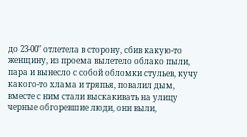до 23-00″ отлетела в сторону, сбив какую-то женщину, из проема вылетело облако пыли, пара и вынесло с собой обломки стульев, кучу какого-то хлама и тряпья, повалил дым, вместе с ним стали выскакивать на улицу черные обгоревшие люди, они выли,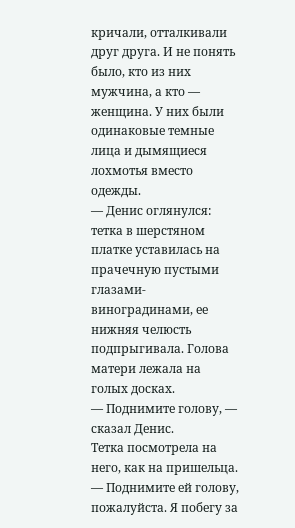кричали, отталкивали друг друга. И не понять было, кто из них мужчина, а кто — женщина. У них были одинаковые темные лица и дымящиеся лохмотья вместо одежды.
— Денис оглянулся: тетка в шерстяном платке уставилась на прачечную пустыми глазами-виноградинами, ее нижняя челюсть подпрыгивала. Голова матери лежала на голых досках.
— Поднимите голову, — сказал Денис.
Тетка посмотрела на него, как на пришельца.
— Поднимите ей голову, пожалуйста. Я побегу за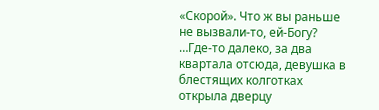«Скорой». Что ж вы раньше не вызвали-то, ей-Богу?
…Где-то далеко, за два квартала отсюда, девушка в блестящих колготках открыла дверцу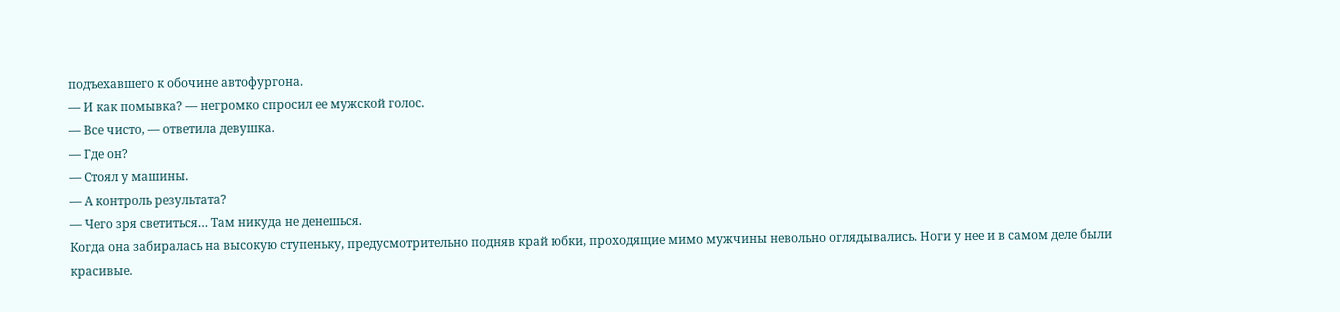подъехавшего к обочине автофургона.
— И как помывка? — негромко спросил ее мужской голос.
— Все чисто, — ответила девушка.
— Где он?
— Стоял у машины.
— А контроль результата?
— Чего зря светиться… Там никуда не денешься.
Когда она забиралась на высокую ступеньку, предусмотрительно подняв край юбки, проходящие мимо мужчины невольно оглядывались. Ноги у нее и в самом деле были красивые.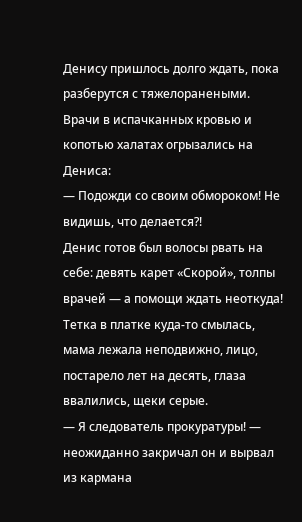Денису пришлось долго ждать, пока разберутся с тяжелоранеными. Врачи в испачканных кровью и копотью халатах огрызались на Дениса:
— Подожди со своим обмороком! Не видишь, что делается?!
Денис готов был волосы рвать на себе: девять карет «Скорой», толпы врачей — а помощи ждать неоткуда! Тетка в платке куда-то смылась, мама лежала неподвижно, лицо, постарело лет на десять, глаза ввалились, щеки серые.
— Я следователь прокуратуры! — неожиданно закричал он и вырвал из кармана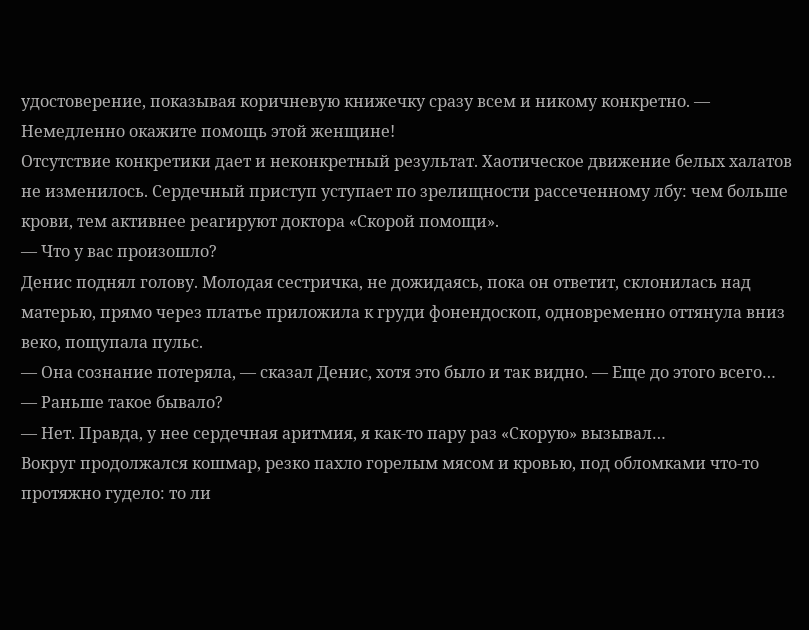удостоверение, показывая коричневую книжечку сразу всем и никому конкретно. — Немедленно окажите помощь этой женщине!
Отсутствие конкретики дает и неконкретный результат. Хаотическое движение белых халатов не изменилось. Сердечный приступ уступает по зрелищности рассеченному лбу: чем больше крови, тем активнее реагируют доктора «Скорой помощи».
— Что у вас произошло?
Денис поднял голову. Молодая сестричка, не дожидаясь, пока он ответит, склонилась над матерью, прямо через платье приложила к груди фонендоскоп, одновременно оттянула вниз веко, пощупала пульс.
— Она сознание потеряла, — сказал Денис, хотя это было и так видно. — Еще до этого всего…
— Раньше такое бывало?
— Нет. Правда, у нее сердечная аритмия, я как-то пару раз «Скорую» вызывал…
Вокруг продолжался кошмар, резко пахло горелым мясом и кровью, под обломками что-то протяжно гудело: то ли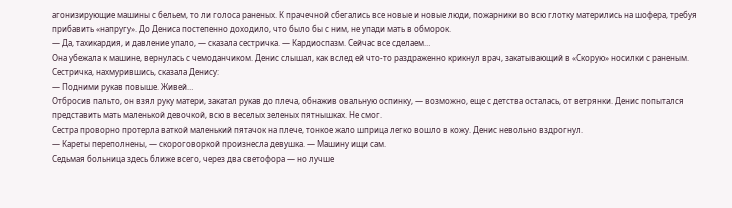агонизирующие машины с бельем, то ли голоса раненых. К прачечной сбегались все новые и новые люди, пожарники во всю глотку матерились на шофера, требуя прибавить «напругу». До Дениса постепенно доходило, что было бы с ним, не упади мать в обморок.
— Да, тахикардия, и давление упало, — сказала сестричка. — Кардиоспазм. Сейчас все сделаем…
Она убежала к машине, вернулась с чемоданчиком. Денис слышал, как вслед ей что-то раздраженно крикнул врач, закатывающий в «Скорую» носилки с раненым.
Сестричка, нахмурившись, сказала Денису:
— Подними рукав повыше. Живей…
Отбросив пальто, он взял руку матери, закатал рукав до плеча, обнажив овальную оспинку, — возможно, еще с детства осталась, от ветрянки. Денис попытался представить мать маленькой девочкой, всю в веселых зеленых пятнышках. Не смог.
Сестра проворно протерла ваткой маленький пятачок на плече, тонкое жало шприца легко вошло в кожу. Денис невольно вздрогнул.
— Кареты переполнены, — скороговоркой произнесла девушка. — Машину ищи сам.
Седьмая больница здесь ближе всего, через два светофора — но лучше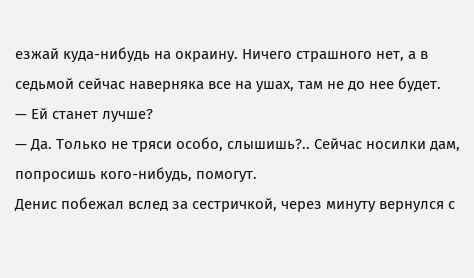езжай куда-нибудь на окраину. Ничего страшного нет, а в седьмой сейчас наверняка все на ушах, там не до нее будет.
— Ей станет лучше?
— Да. Только не тряси особо, слышишь?.. Сейчас носилки дам, попросишь кого-нибудь, помогут.
Денис побежал вслед за сестричкой, через минуту вернулся с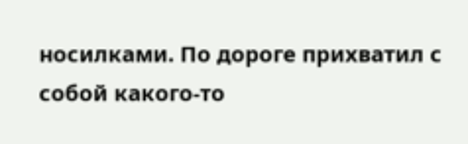носилками. По дороге прихватил с собой какого-то